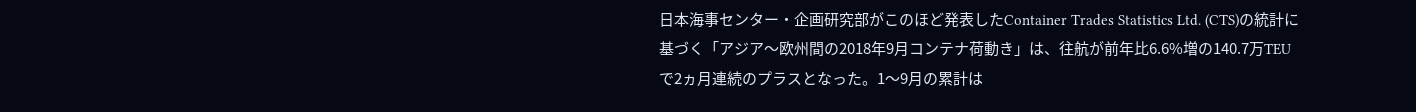日本海事センター・企画研究部がこのほど発表したContainer Trades Statistics Ltd. (CTS)の統計に基づく「アジア〜欧州間の2018年9月コンテナ荷動き」は、往航が前年比6.6%増の140.7万TEUで2ヵ月連続のプラスとなった。1〜9月の累計は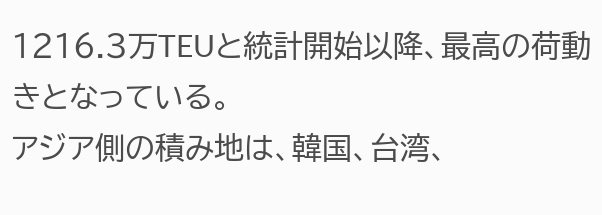1216.3万TEUと統計開始以降、最高の荷動きとなっている。
アジア側の積み地は、韓国、台湾、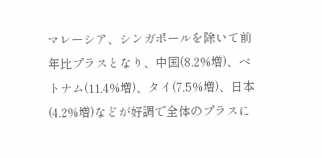マレーシア、シンガポールを除いて前年比プラスとなり、中国(8.2%増)、ベトナム(11.4%増)、タイ(7.5%増)、日本(4.2%増)などが好調で全体のプラスに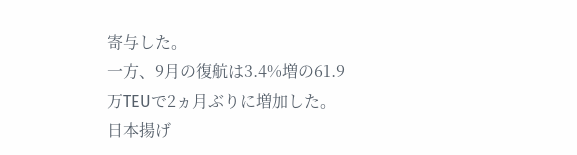寄与した。
一方、9月の復航は3.4%増の61.9万TEUで2ヵ月ぶりに増加した。日本揚げ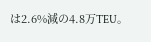は2.6%減の4.8万TEU。